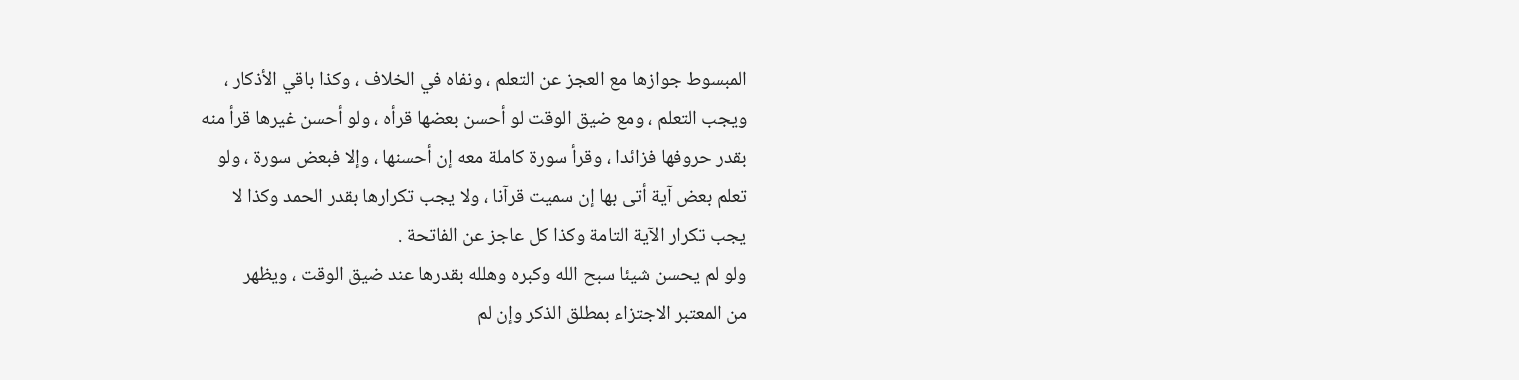المبسوط جوازها مع العجز عن التعلم ، ونفاه في الخلاف ، وكذا باقي الأذكار ،
ويجب التعلم ، ومع ضيق الوقت لو أحسن بعضها قرأه ، ولو أحسن غيرها قرأ منه
بقدر حروفها فزائدا ، وقرأ سورة كاملة معه إن أحسنها ، وإلا فبعض سورة ، ولو
تعلم بعض آية أتى بها إن سميت قرآنا ، ولا يجب تكرارها بقدر الحمد وكذا لا
يجب تكرار الآية التامة وكذا كل عاجز عن الفاتحة .
ولو لم يحسن شيئا سبح الله وكبره وهلله بقدرها عند ضيق الوقت ، ويظهر
من المعتبر الاجتزاء بمطلق الذكر وإن لم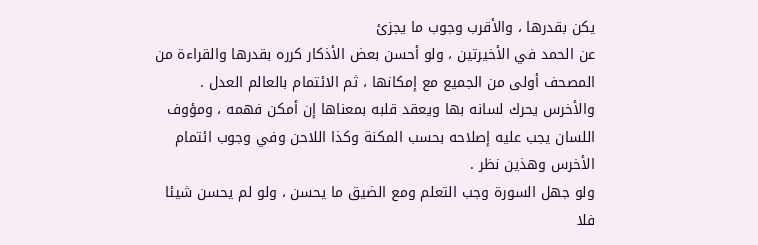يكن بقدرها ، والأقرب وجوب ما يجزئ
عن الحمد في الأخيرتين ، ولو أحسن بعض الأذكار كرره بقدرها والقراءة من
المصحف أولى من الجميع مع إمكانها ، ثم الائتمام بالعالم العدل .
والأخرس يحرك لسانه بها ويعقد قلبه بمعناها إن أمكن فهمه ، ومؤوف
اللسان يجب عليه إصلاحه بحسب المكنة وكذا اللاحن وفي وجوب ائتمام
الأخرس وهذين نظر .
ولو جهل السورة وجب التعلم ومع الضيق ما يحسن ، ولو لم يحسن شيئا
فلا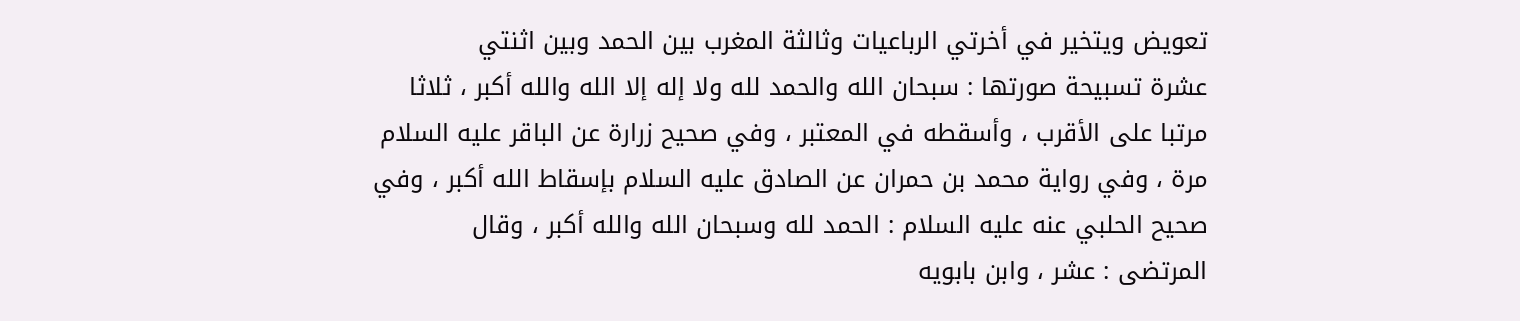تعويض ويتخير في أخرتي الرباعيات وثالثة المغرب بين الحمد وبين اثنتي
عشرة تسبيحة صورتها : سبحان الله والحمد لله ولا إله إلا الله والله أكبر ، ثلاثا
مرتبا على الأقرب ، وأسقطه في المعتبر ، وفي صحيح زرارة عن الباقر عليه السلام
مرة ، وفي رواية محمد بن حمران عن الصادق عليه السلام بإسقاط الله أكبر ، وفي
صحيح الحلبي عنه عليه السلام : الحمد لله وسبحان الله والله أكبر ، وقال
المرتضى : عشر ، وابن بابويه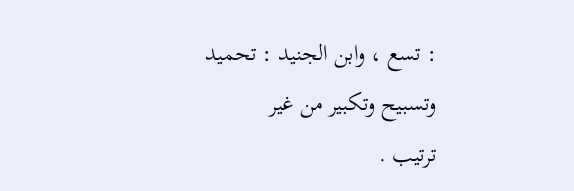: تسع ، وابن الجنيد : تحميد وتسبيح وتكبير من غير
ترتيب .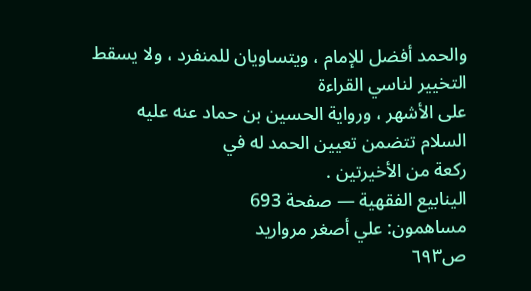والحمد أفضل للإمام ، ويتساويان للمنفرد ، ولا يسقط التخيير لناسي القراءة
على الأشهر ، ورواية الحسين بن حماد عنه عليه السلام تتضمن تعيين الحمد له في
ركعة من الأخيرتين .
الينابيع الفقهية — صفحة 693
مساهمون: علي أصغر مرواريد
ص٦٩٣